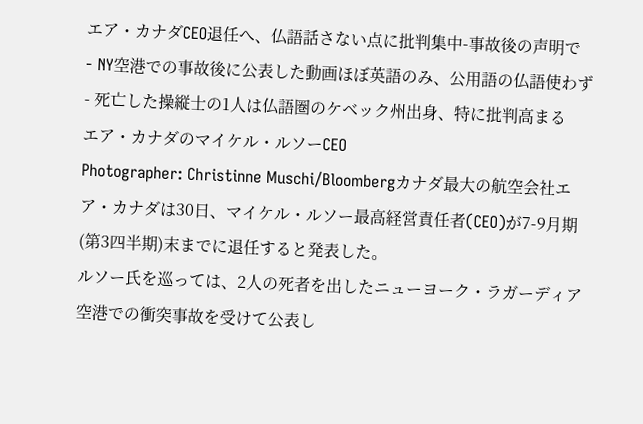エア・カナダCEO退任へ、仏語話さない点に批判集中-事故後の声明で
- NY空港での事故後に公表した動画ほぼ英語のみ、公用語の仏語使わず
- 死亡した操縦士の1人は仏語圏のケベック州出身、特に批判高まる
エア・カナダのマイケル・ルソーCEO
Photographer: Christinne Muschi/Bloombergカナダ最大の航空会社エア・カナダは30日、マイケル・ルソー最高経営責任者(CEO)が7-9月期(第3四半期)末までに退任すると発表した。
ルソー氏を巡っては、2人の死者を出したニューヨーク・ラガーディア空港での衝突事故を受けて公表し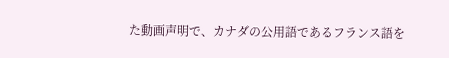た動画声明で、カナダの公用語であるフランス語を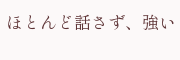ほとんど話さず、強い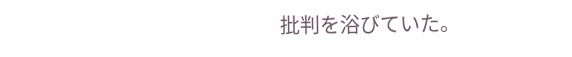批判を浴びていた。